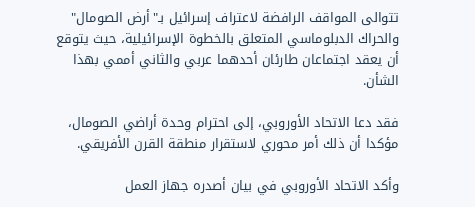تتوالى المواقف الرافضة لاعتراف إسرائيل بـ"أرض الصومال" والحراك الدبلوماسي المتعلق بالخطوة الإسرائيلية، حيث يتوقع أن يعقد اجتماعان طارئان أحدهما عربي والثاني أممي بهذا الشأن.

فقد دعا الاتحاد الأوروبي، إلى احترام وحدة أراضي الصومال، مؤكدا أن ذلك أمر محوري لاستقرار منطقة القرن الأفريقي.

وأكد الاتحاد الأوروبي في بيان أصدره جهاز العمل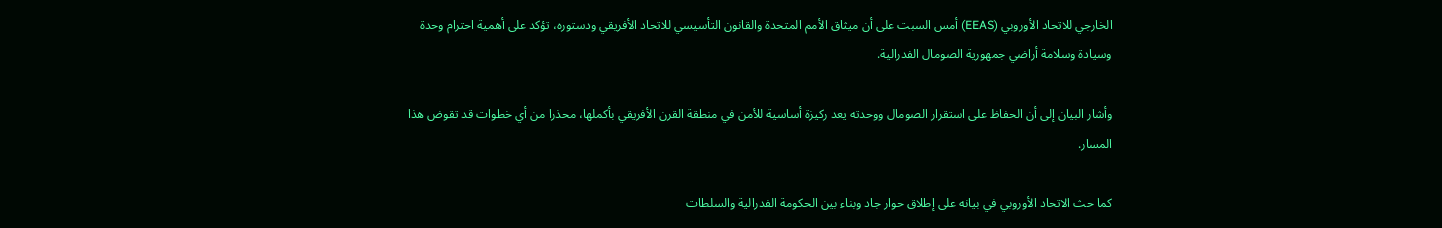الخارجي للاتحاد الأوروبي (EEAS) أمس السبت على أن ميثاق الأمم المتحدة والقانون التأسيسي للاتحاد الأفريقي ودستوره، تؤكد على أهمية احترام وحدة وسيادة وسلامة أراضي جمهورية الصومال الفدرالية.

وأشار البيان إلى أن الحفاظ على استقرار الصومال ووحدته يعد ركيزة أساسية للأمن في منطقة القرن الأفريقي بأكملها، محذرا من أي خطوات قد تقوض هذا المسار.

كما حث الاتحاد الأوروبي في بيانه على إطلاق حوار جاد وبناء بين الحكومة الفدرالية والسلطات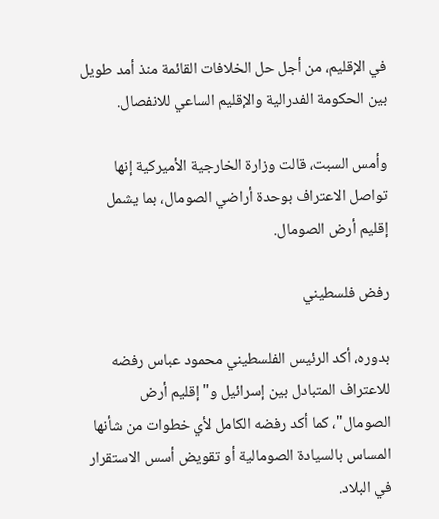في الإقليم، من أجل حل الخلافات القائمة منذ أمد طويل بين الحكومة الفدرالية والإقليم الساعي للانفصال.

وأمس السبت، قالت وزارة الخارجية الأميركية إنها تواصل الاعتراف بوحدة أراضي الصومال، بما يشمل إقليم أرض الصومال.

رفض فلسطيني

بدوره، أكد الرئيس الفلسطيني محمود عباس رفضه للاعتراف المتبادل بين إسرائيل و"إقليم أرض الصومال"، كما أكد رفضه الكامل لأي خطوات من شأنها المساس بالسيادة الصومالية أو تقويض أسس الاستقرار في البلاد.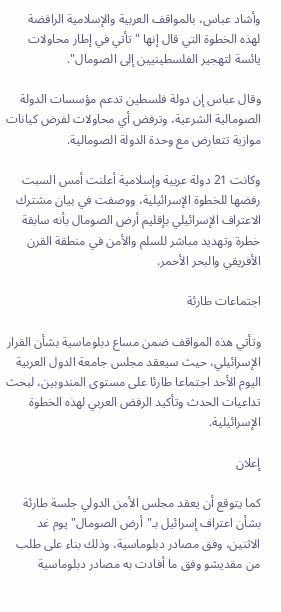وأشاد عباس، بالمواقف العربية والإسلامية الرافضة لهذه الخطوة التي قال إنها "تأتي في إطار محاولات يائسة لتهجير الفلسطينيين إلى الصومال".

وقال عباس إن دولة فلسطين تدعم مؤسسات الدولة الصومالية الشرعية، وترفض أي محاولات لفرض كيانات موازية تتعارض مع وحدة الدولة الصومالية.

وكانت 21 دولة عربية وإسلامية أعلنت أمس السبت رفضها للخطوة الإسرائيلية، ووصفت في بيان مشترك الاعتراف الإسرائيلي بإقليم أرض الصومال بأنه سابقة خطرة وتهديد مباشر للسلم والأمن في منطقة القرن الأفريقي والبحر الأحمر.

اجتماعات طارئة

وتأتي هذه المواقف ضمن مساع دبلوماسية بشأن القرار الإسرائيلي، حيث سيعقد مجلس جامعة الدول العربية اليوم الأحد اجتماعا طارئا على مستوى المندوبين، لبحث تداعيات الحدث وتأكيد الرفض العربي لهذه الخطوة الإسرائيلية.

إعلان

كما يتوقع أن يعقد مجلس الأمن الدولي جلسة طارئة بشأن اعتراف إسرائيل بـ"أرض الصومال" يوم غد الاثنين، وفق مصادر دبلوماسية، وذلك بناء على طلب من مقديشو وفق ما أفادت به مصادر دبلوماسية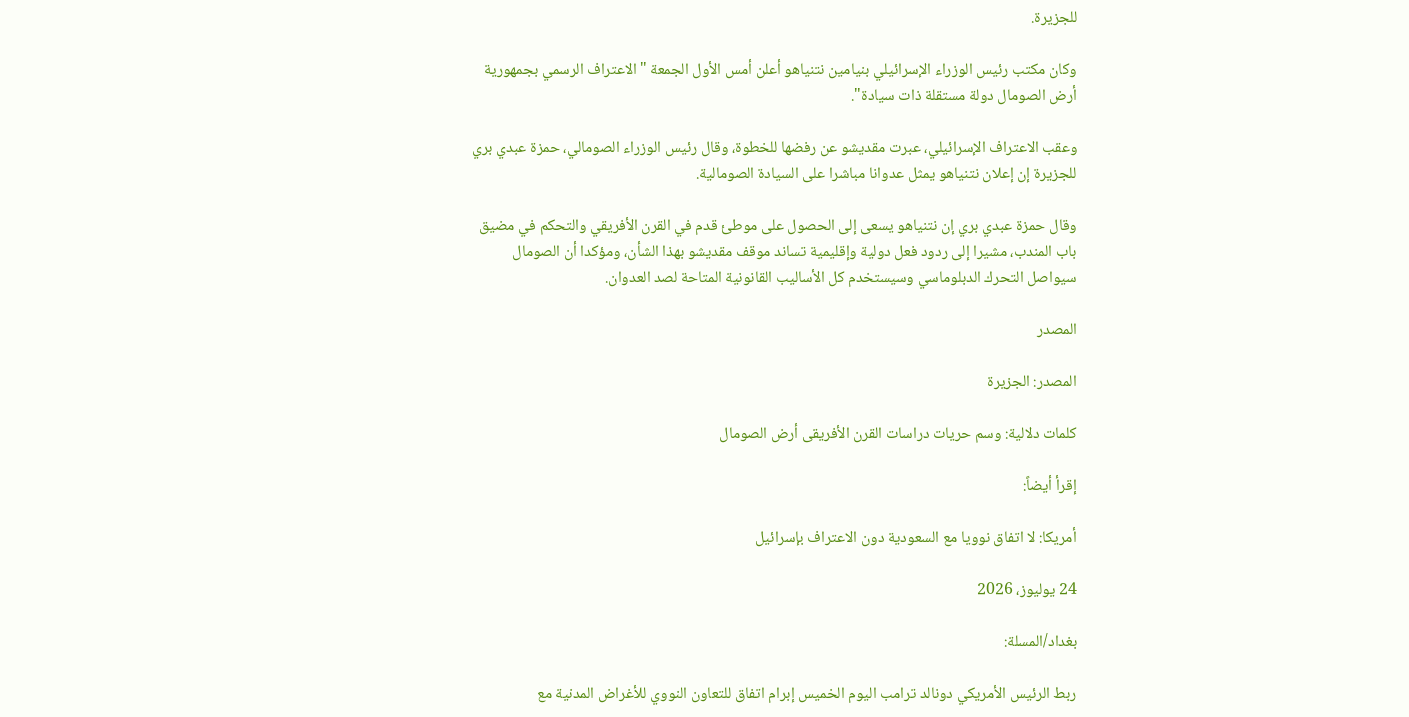للجزيرة.

وكان مكتب رئيس الوزراء الإسرائيلي بنيامين نتنياهو أعلن أمس الأول الجمعة "الاعتراف الرسمي بجمهورية أرض الصومال دولة مستقلة ذات سيادة".

وعقب الاعتراف الإسرائيلي، عبرت مقديشو عن رفضها للخطوة، وقال رئيس الوزراء الصومالي، حمزة عبدي بري للجزيرة إن إعلان نتنياهو يمثل عدوانا مباشرا على السيادة الصومالية.

وقال حمزة عبدي بري إن نتنياهو يسعى إلى الحصول على موطئ قدم في القرن الأفريقي والتحكم في مضيق باب المندب، مشيرا إلى ردود فعل دولية وإقليمية تساند موقف مقديشو بهذا الشأن، ومؤكدا أن الصومال سيواصل التحرك الدبلوماسي وسيستخدم كل الأساليب القانونية المتاحة لصد العدوان.

المصدر

المصدر: الجزيرة

كلمات دلالية: وسم حريات دراسات القرن الأفریقی أرض الصومال

إقرأ أيضاً:

أمريكا: لا اتفاق نوويا مع السعودية دون الاعتراف بإسرائيل

24 يوليوز، 2026

بغداد/المسلة:

ربط الرئيس الأمريكي دونالد ترامب اليوم الخميس إبرام اتفاق للتعاون النووي للأغراض المدنية مع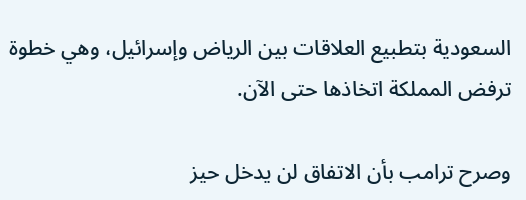السعودية بتطبيع العلاقات بين الرياض وإسرائيل، وهي خطوة ترفض المملكة اتخاذها حتى الآن.

وصرح ترامب بأن الاتفاق لن يدخل حيز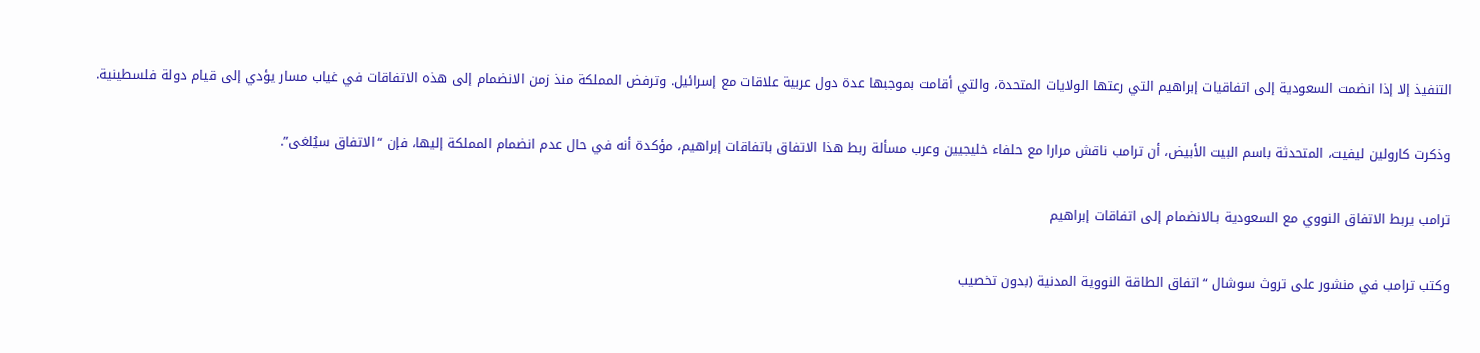التنفيذ إلا إذا انضمت السعودية إلى اتفاقيات إبراهيم التي رعتها الولايات المتحدة، والتي أقامت بموجبها عدة دول عربية علاقات مع إسرائيل. وترفض المملكة منذ زمن الانضمام إلى هذه الاتفاقات في غياب مسار يؤدي إلى قيام دولة فلسطينية.

وذكرت كارولين ليفيت، المتحدثة باسم البيت الأبيض، أن ترامب ناقش مرارا مع حلفاء خليجيين وعرب مسألة ربط هذا الاتفاق باتفاقات إبراهيم، مؤكدة أنه في حال عدم انضمام المملكة إليها، فإن “الاتفاق سيُلغى”.

ترامب يربط الاتفاق النووي مع السعودية بـالانضمام إلى اتفاقات إبراهيم

وكتب ترامب في منشور على تروث سوشال “اتفاق الطاقة النووية المدنية (بدون تخصيب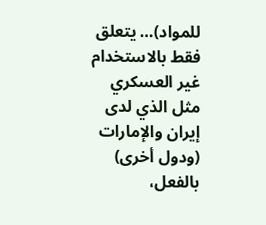للمواد)… يتعلق فقط بالاستخدام غير العسكري مثل الذي لدى إيران والإمارات (ودول أخرى) بالفعل،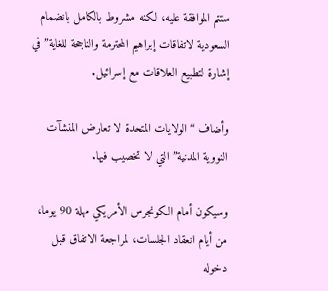ستتم الموافقة عليه، لكنه مشروط بالكامل بانضمام السعودية لاتفاقات إبراهيم المحترمة والناجحة للغاية” في إشارة لتطبيع العلاقات مع إسرائيل.

وأضاف “الولايات المتحدة لا تعارض المنشآت النووية المدنية” التي لا تخصيب فيها.

وسيكون أمام الكونجرس الأمريكي مهلة 90 يوما، من أيام انعقاد الجلسات، لمراجعة الاتفاق قبل دخوله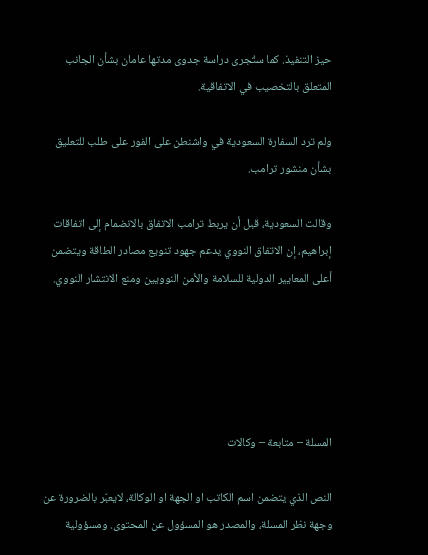حيز التنفيذ. كما ستُجرى دراسة جدوى مدتها عامان بشأن الجانب المتعلق بالتخصيب في الاتفاقية.

ولم ترد السفارة السعودية في واشنطن على الفور على طلب للتعليق بشأن منشور ترامب.

وقالت السعودية، قبل أن يربط ترامب الاتفاق بالانضمام إلى اتفاقات إبراهيم، إن الاتفاق النووي يدعم جهود تنويع مصادر الطاقة ويتضمن أعلى المعايير الدولية للسلامة والأمن النوويين ومنع الانتشار النووي.





المسلة – متابعة – وكالات

النص الذي يتضمن اسم الكاتب او الجهة او الوكالة، لايعبّر بالضرورة عن وجهة نظر المسلة، والمصدر هو المسؤول عن المحتوى. ومسؤولية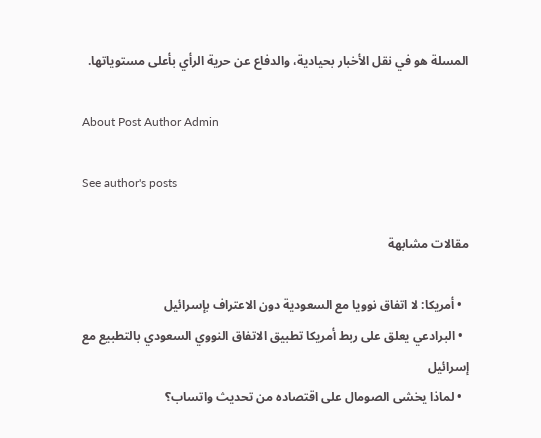المسلة هو في نقل الأخبار بحيادية، والدفاع عن حرية الرأي بأعلى مستوياتها.

About Post Author Admin

See author's posts

مقالات مشابهة

  • أمريكا: لا اتفاق نوويا مع السعودية دون الاعتراف بإسرائيل
  • البرادعي يعلق على ربط أمريكا تطبيق الاتفاق النووي السعودي بالتطبيع مع إسرائيل
  • لماذا يخشى الصومال على اقتصاده من تحديث واتساب؟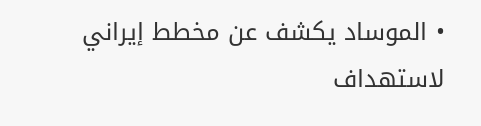• الموساد يكشف عن مخطط إيراني لاستهداف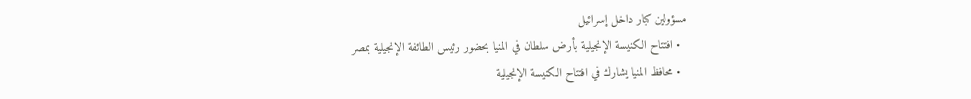مسؤولين كبار داخل إسرائيل
  • افتتاح الكنيسة الإنجيلية بأرض سلطان في المنيا بحضور رئيس الطائفة الإنجيلية بمصر
  • محافظ المنيا يشارك في افتتاح الكنيسة الإنجيلية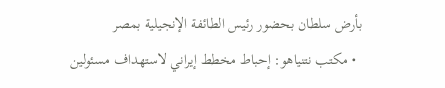بأرض سلطان بحضور رئيس الطائفة الإنجيلية بمصر
  • مكتب نتنياهو: إحباط مخطط إيراني لاستهداف مسئولين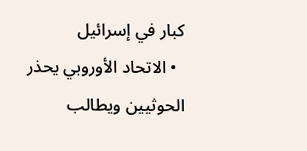كبار في إسرائيل
  • الاتحاد الأوروبي يحذر الحوثيين ويطالب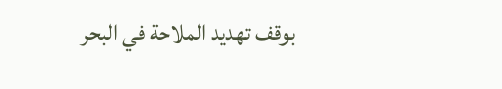بوقف تهديد الملاحة في البحر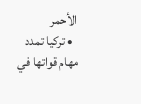الأحمر
  • تركيا تمدد مهام قواتها في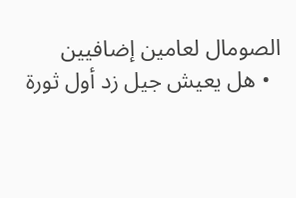الصومال لعامين إضافيين
  • هل يعيش جيل زد أول ثورة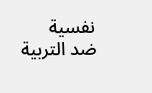نفسية ضد التربية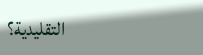التقليدية؟